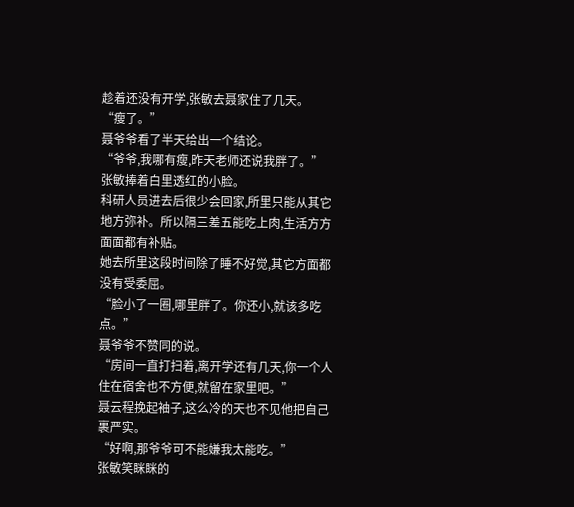趁着还没有开学,张敏去聂家住了几天。
“瘦了。”
聂爷爷看了半天给出一个结论。
“爷爷,我哪有瘦,昨天老师还说我胖了。”
张敏捧着白里透红的小脸。
科研人员进去后很少会回家,所里只能从其它地方弥补。所以隔三差五能吃上肉,生活方方面面都有补贴。
她去所里这段时间除了睡不好觉,其它方面都没有受委屈。
“脸小了一圈,哪里胖了。你还小,就该多吃点。”
聂爷爷不赞同的说。
“房间一直打扫着,离开学还有几天,你一个人住在宿舍也不方便,就留在家里吧。”
聂云程挽起袖子,这么冷的天也不见他把自己裹严实。
“好啊,那爷爷可不能嫌我太能吃。”
张敏笑眯眯的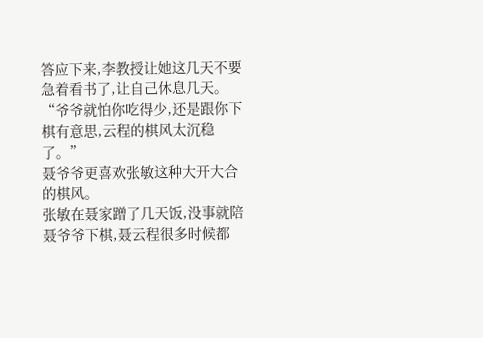答应下来,李教授让她这几天不要急着看书了,让自己休息几天。
“爷爷就怕你吃得少,还是跟你下棋有意思,云程的棋风太沉稳了。”
聂爷爷更喜欢张敏这种大开大合的棋风。
张敏在聂家蹭了几天饭,没事就陪聂爷爷下棋,聂云程很多时候都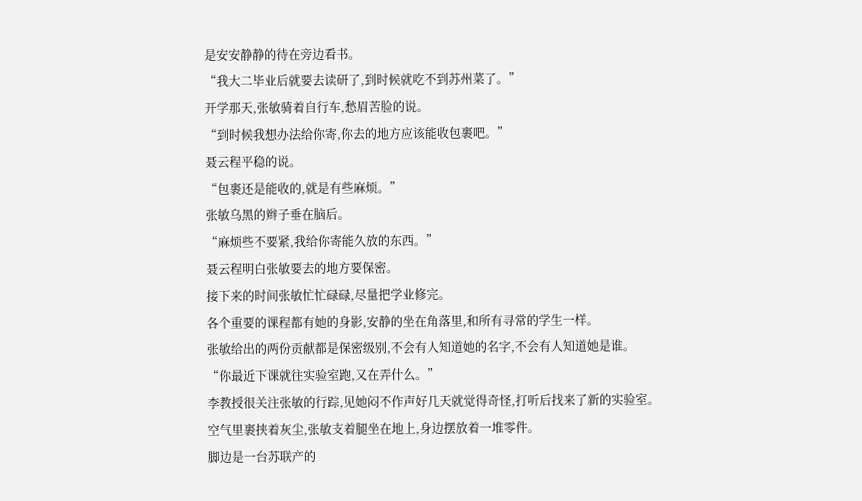是安安静静的待在旁边看书。
“我大二毕业后就要去读研了,到时候就吃不到苏州菜了。”
开学那天,张敏骑着自行车,愁眉苦脸的说。
“到时候我想办法给你寄,你去的地方应该能收包裹吧。”
聂云程平稳的说。
“包裹还是能收的,就是有些麻烦。”
张敏乌黑的辫子垂在脑后。
“麻烦些不要紧,我给你寄能久放的东西。”
聂云程明白张敏要去的地方要保密。
接下来的时间张敏忙忙碌碌,尽量把学业修完。
各个重要的课程都有她的身影,安静的坐在角落里,和所有寻常的学生一样。
张敏给出的两份贡献都是保密级别,不会有人知道她的名字,不会有人知道她是谁。
“你最近下课就往实验室跑,又在弄什么。”
李教授很关注张敏的行踪,见她闷不作声好几天就觉得奇怪,打听后找来了新的实验室。
空气里裹挟着灰尘,张敏支着腿坐在地上,身边摆放着一堆零件。
脚边是一台苏联产的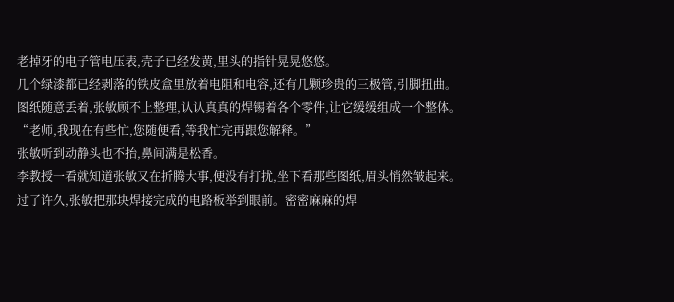老掉牙的电子管电压表,壳子已经发黄,里头的指针晃晃悠悠。
几个绿漆都已经剥落的铁皮盒里放着电阻和电容,还有几颗珍贵的三极管,引脚扭曲。
图纸随意丢着,张敏顾不上整理,认认真真的焊锡着各个零件,让它缓缓组成一个整体。
“老师,我现在有些忙,您随便看,等我忙完再跟您解释。”
张敏听到动静头也不抬,鼻间满是松香。
李教授一看就知道张敏又在折腾大事,便没有打扰,坐下看那些图纸,眉头悄然皱起来。
过了许久,张敏把那块焊接完成的电路板举到眼前。密密麻麻的焊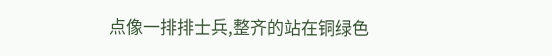点像一排排士兵,整齐的站在铜绿色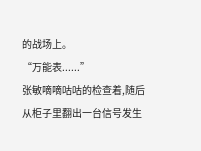的战场上。
“万能表......”
张敏嘀嘀咕咕的检查着,随后从柜子里翻出一台信号发生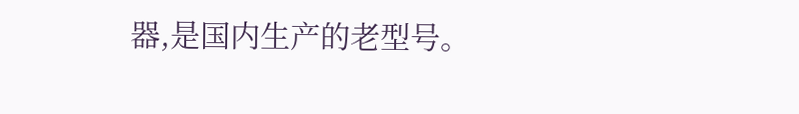器,是国内生产的老型号。